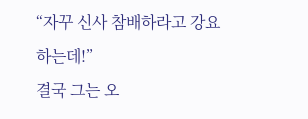“자꾸 신사 참배하라고 강요하는데!”
결국 그는 오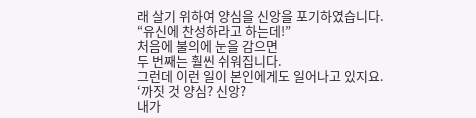래 살기 위하여 양심을 신앙을 포기하였습니다.
“유신에 찬성하라고 하는데!”
처음에 불의에 눈을 감으면
두 번째는 훨씬 쉬워집니다.
그런데 이런 일이 본인에게도 일어나고 있지요.
‘까짓 것 양심? 신앙?
내가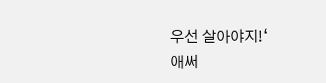우선 살아야지!‘
애써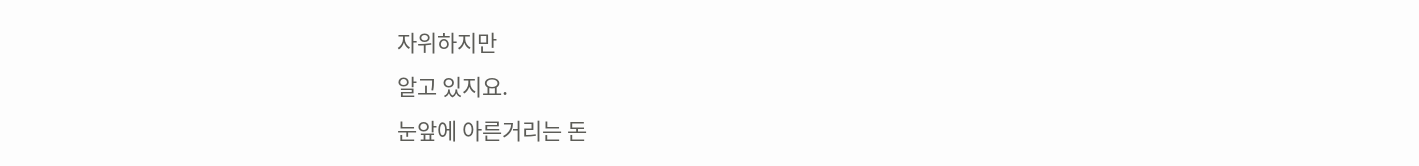자위하지만
알고 있지요.
눈앞에 아른거리는 돈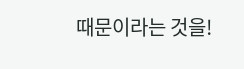때문이라는 것을!